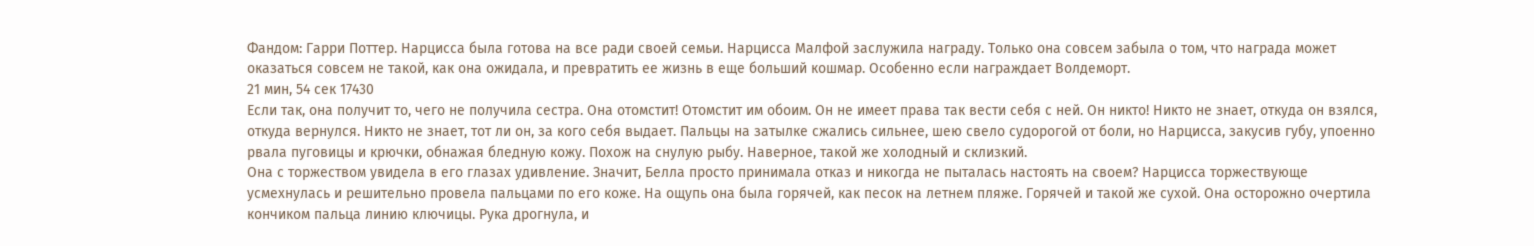Фандом: Гарри Поттер. Нарцисса была готова на все ради своей семьи. Нарцисса Малфой заслужила награду. Только она совсем забыла о том, что награда может оказаться совсем не такой, как она ожидала, и превратить ее жизнь в еще больший кошмар. Особенно если награждает Волдеморт.
21 мин, 54 сек 17430
Если так, она получит то, чего не получила сестра. Она отомстит! Отомстит им обоим. Он не имеет права так вести себя с ней. Он никто! Никто не знает, откуда он взялся, откуда вернулся. Никто не знает, тот ли он, за кого себя выдает. Пальцы на затылке сжались сильнее, шею свело судорогой от боли, но Нарцисса, закусив губу, упоенно рвала пуговицы и крючки, обнажая бледную кожу. Похож на снулую рыбу. Наверное, такой же холодный и склизкий.
Она с торжеством увидела в его глазах удивление. Значит, Белла просто принимала отказ и никогда не пыталась настоять на своем? Нарцисса торжествующе усмехнулась и решительно провела пальцами по его коже. На ощупь она была горячей, как песок на летнем пляже. Горячей и такой же сухой. Она осторожно очертила кончиком пальца линию ключицы. Рука дрогнула, и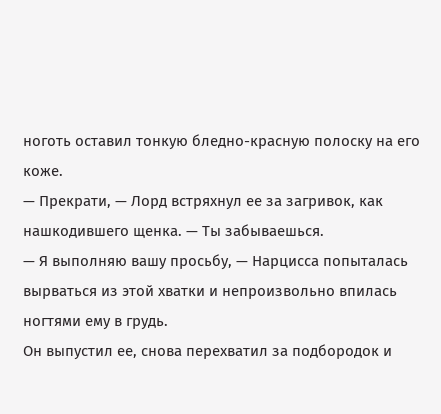ноготь оставил тонкую бледно-красную полоску на его коже.
— Прекрати, — Лорд встряхнул ее за загривок, как нашкодившего щенка. — Ты забываешься.
— Я выполняю вашу просьбу, — Нарцисса попыталась вырваться из этой хватки и непроизвольно впилась ногтями ему в грудь.
Он выпустил ее, снова перехватил за подбородок и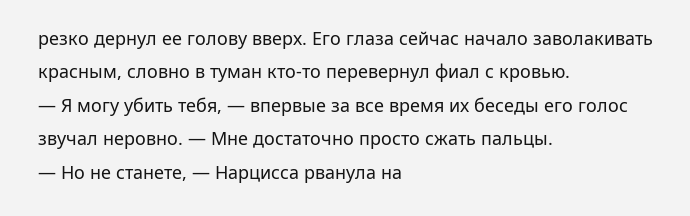резко дернул ее голову вверх. Его глаза сейчас начало заволакивать красным, словно в туман кто-то перевернул фиал с кровью.
— Я могу убить тебя, — впервые за все время их беседы его голос звучал неровно. — Мне достаточно просто сжать пальцы.
— Но не станете, — Нарцисса рванула на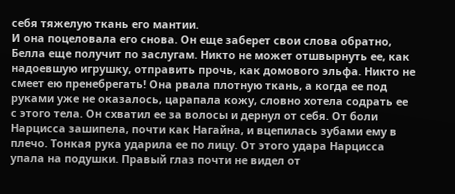себя тяжелую ткань его мантии.
И она поцеловала его снова. Он еще заберет свои слова обратно, Белла еще получит по заслугам. Никто не может отшвырнуть ее, как надоевшую игрушку, отправить прочь, как домового эльфа. Никто не смеет ею пренебрегать! Она рвала плотную ткань, а когда ее под руками уже не оказалось, царапала кожу, словно хотела содрать ее с этого тела. Он схватил ее за волосы и дернул от себя. От боли Нарцисса зашипела, почти как Нагайна, и вцепилась зубами ему в плечо. Тонкая рука ударила ее по лицу. От этого удара Нарцисса упала на подушки. Правый глаз почти не видел от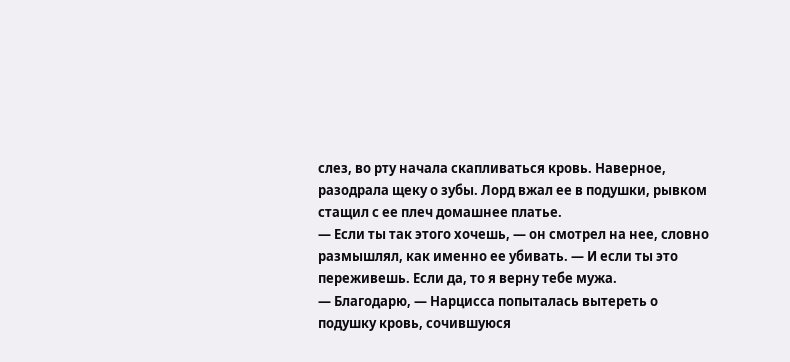слез, во рту начала скапливаться кровь. Наверное, разодрала щеку о зубы. Лорд вжал ее в подушки, рывком стащил с ее плеч домашнее платье.
— Если ты так этого хочешь, — он смотрел на нее, словно размышлял, как именно ее убивать. — И если ты это переживешь. Если да, то я верну тебе мужа.
— Благодарю, — Нарцисса попыталась вытереть о подушку кровь, сочившуюся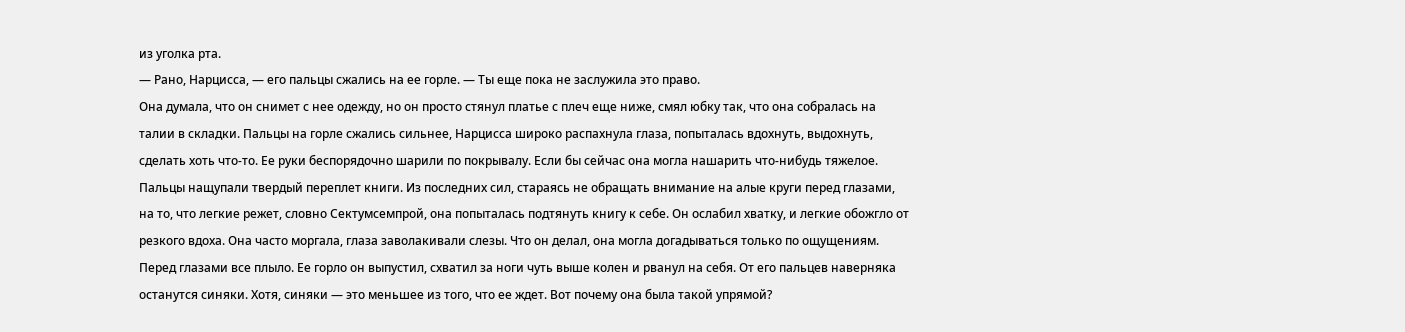из уголка рта.
— Рано, Нарцисса, — его пальцы сжались на ее горле. — Ты еще пока не заслужила это право.
Она думала, что он снимет с нее одежду, но он просто стянул платье с плеч еще ниже, смял юбку так, что она собралась на талии в складки. Пальцы на горле сжались сильнее, Нарцисса широко распахнула глаза, попыталась вдохнуть, выдохнуть, сделать хоть что-то. Ее руки беспорядочно шарили по покрывалу. Если бы сейчас она могла нашарить что-нибудь тяжелое. Пальцы нащупали твердый переплет книги. Из последних сил, стараясь не обращать внимание на алые круги перед глазами, на то, что легкие режет, словно Сектумсемпрой, она попыталась подтянуть книгу к себе. Он ослабил хватку, и легкие обожгло от резкого вдоха. Она часто моргала, глаза заволакивали слезы. Что он делал, она могла догадываться только по ощущениям. Перед глазами все плыло. Ее горло он выпустил, схватил за ноги чуть выше колен и рванул на себя. От его пальцев наверняка останутся синяки. Хотя, синяки — это меньшее из того, что ее ждет. Вот почему она была такой упрямой?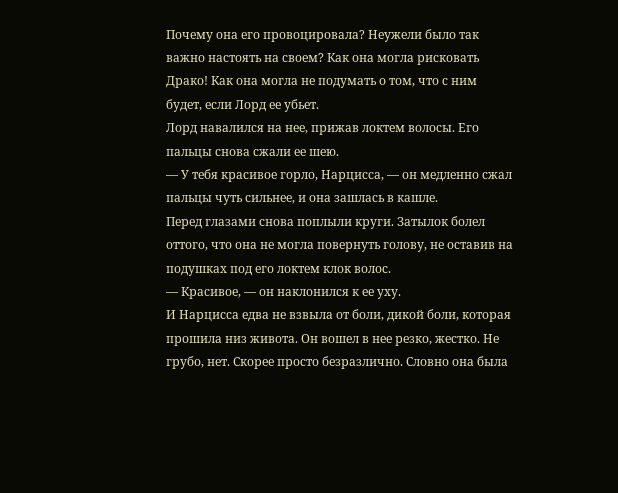Почему она его провоцировала? Неужели было так важно настоять на своем? Как она могла рисковать Драко! Как она могла не подумать о том, что с ним будет, если Лорд ее убьет.
Лорд навалился на нее, прижав локтем волосы. Его пальцы снова сжали ее шею.
— У тебя красивое горло, Нарцисса, — он медленно сжал пальцы чуть сильнее, и она зашлась в кашле.
Перед глазами снова поплыли круги. Затылок болел оттого, что она не могла повернуть голову, не оставив на подушках под его локтем клок волос.
— Красивое, — он наклонился к ее уху.
И Нарцисса едва не взвыла от боли, дикой боли, которая прошила низ живота. Он вошел в нее резко, жестко. Не грубо, нет. Скорее просто безразлично. Словно она была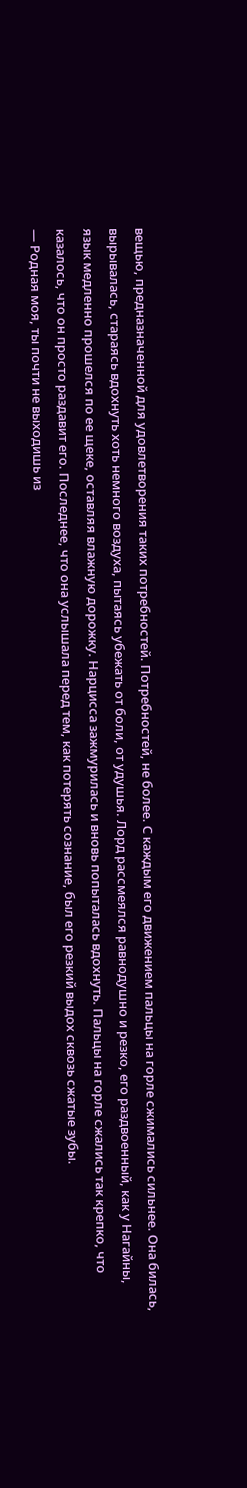вещью, предназначенной для удовлетворения таких потребностей. Потребностей, не более. С каждым его движением пальцы на горле сжимались сильнее. Она билась, вырывалась, стараясь вдохнуть хоть немного воздуха, пытаясь убежать от боли, от удушья. Лорд рассмеялся равнодушно и резко, его раздвоенный, как у Нагайны, язык медленно прошелся по ее щеке, оставляя влажную дорожку. Нарцисса зажмурилась и вновь попыталась вдохнуть. Пальцы на горле сжались так крепко, что казалось, что он просто раздавит его. Последнее, что она услышала перед тем, как потерять сознание, был его резкий выдох сквозь сжатые зубы.
— Родная моя, ты почти не выходишь из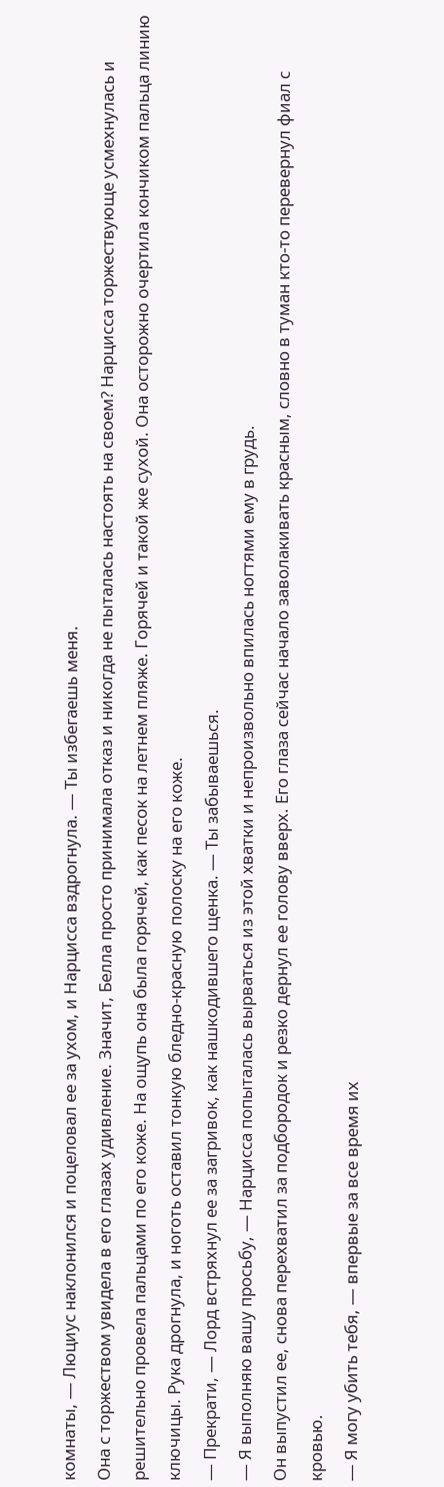комнаты, — Люциус наклонился и поцеловал ее за ухом, и Нарцисса вздрогнула. — Ты избегаешь меня.
Она с торжеством увидела в его глазах удивление. Значит, Белла просто принимала отказ и никогда не пыталась настоять на своем? Нарцисса торжествующе усмехнулась и решительно провела пальцами по его коже. На ощупь она была горячей, как песок на летнем пляже. Горячей и такой же сухой. Она осторожно очертила кончиком пальца линию ключицы. Рука дрогнула, и ноготь оставил тонкую бледно-красную полоску на его коже.
— Прекрати, — Лорд встряхнул ее за загривок, как нашкодившего щенка. — Ты забываешься.
— Я выполняю вашу просьбу, — Нарцисса попыталась вырваться из этой хватки и непроизвольно впилась ногтями ему в грудь.
Он выпустил ее, снова перехватил за подбородок и резко дернул ее голову вверх. Его глаза сейчас начало заволакивать красным, словно в туман кто-то перевернул фиал с кровью.
— Я могу убить тебя, — впервые за все время их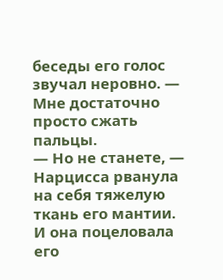беседы его голос звучал неровно. — Мне достаточно просто сжать пальцы.
— Но не станете, — Нарцисса рванула на себя тяжелую ткань его мантии.
И она поцеловала его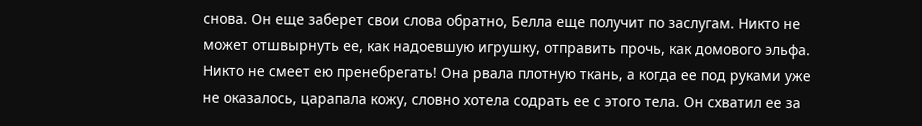снова. Он еще заберет свои слова обратно, Белла еще получит по заслугам. Никто не может отшвырнуть ее, как надоевшую игрушку, отправить прочь, как домового эльфа. Никто не смеет ею пренебрегать! Она рвала плотную ткань, а когда ее под руками уже не оказалось, царапала кожу, словно хотела содрать ее с этого тела. Он схватил ее за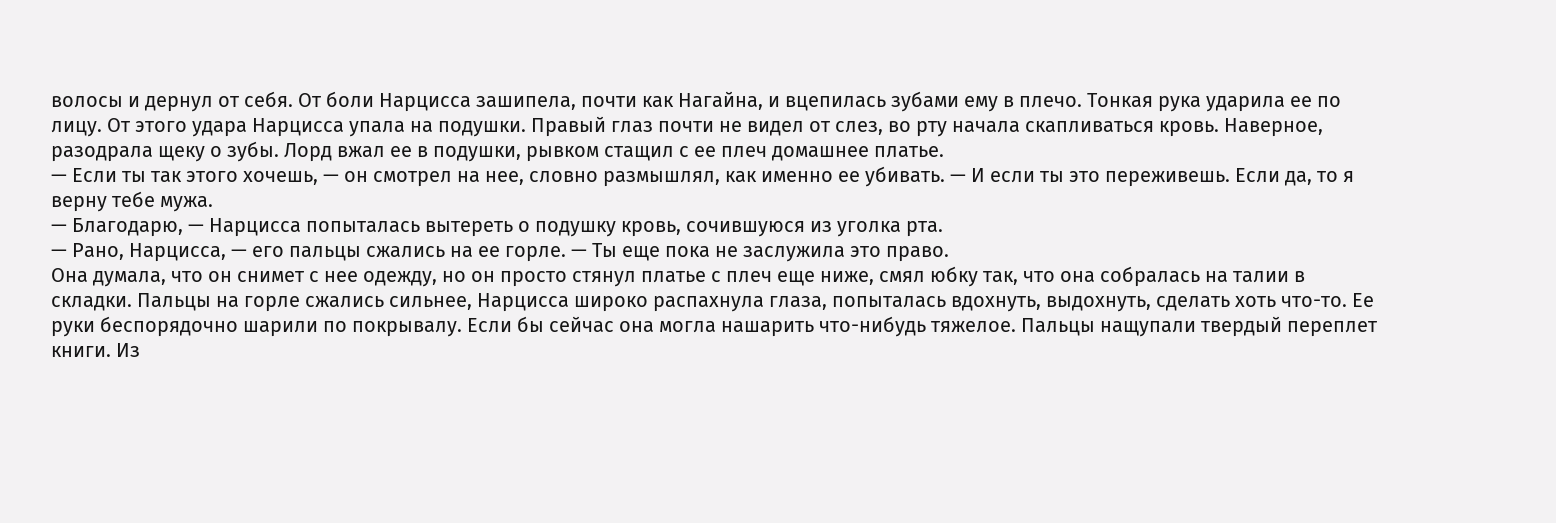волосы и дернул от себя. От боли Нарцисса зашипела, почти как Нагайна, и вцепилась зубами ему в плечо. Тонкая рука ударила ее по лицу. От этого удара Нарцисса упала на подушки. Правый глаз почти не видел от слез, во рту начала скапливаться кровь. Наверное, разодрала щеку о зубы. Лорд вжал ее в подушки, рывком стащил с ее плеч домашнее платье.
— Если ты так этого хочешь, — он смотрел на нее, словно размышлял, как именно ее убивать. — И если ты это переживешь. Если да, то я верну тебе мужа.
— Благодарю, — Нарцисса попыталась вытереть о подушку кровь, сочившуюся из уголка рта.
— Рано, Нарцисса, — его пальцы сжались на ее горле. — Ты еще пока не заслужила это право.
Она думала, что он снимет с нее одежду, но он просто стянул платье с плеч еще ниже, смял юбку так, что она собралась на талии в складки. Пальцы на горле сжались сильнее, Нарцисса широко распахнула глаза, попыталась вдохнуть, выдохнуть, сделать хоть что-то. Ее руки беспорядочно шарили по покрывалу. Если бы сейчас она могла нашарить что-нибудь тяжелое. Пальцы нащупали твердый переплет книги. Из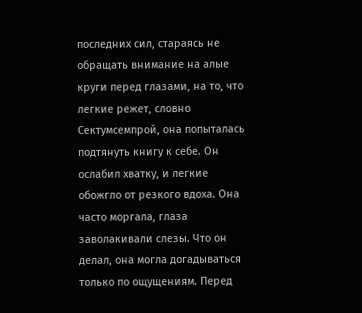последних сил, стараясь не обращать внимание на алые круги перед глазами, на то, что легкие режет, словно Сектумсемпрой, она попыталась подтянуть книгу к себе. Он ослабил хватку, и легкие обожгло от резкого вдоха. Она часто моргала, глаза заволакивали слезы. Что он делал, она могла догадываться только по ощущениям. Перед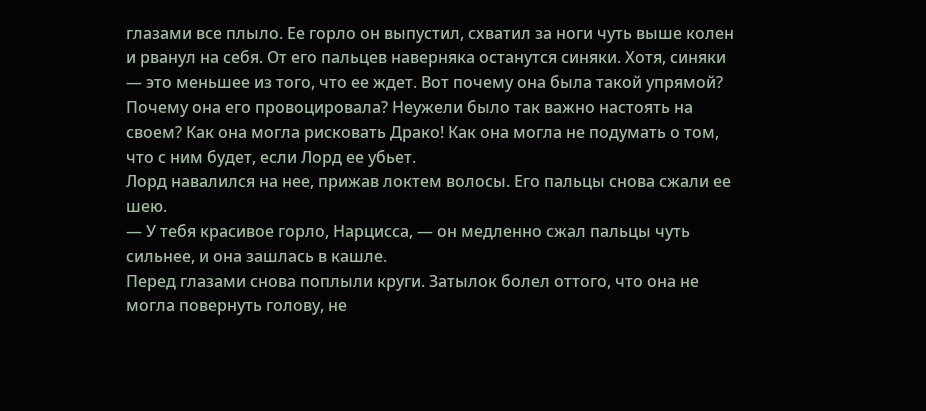глазами все плыло. Ее горло он выпустил, схватил за ноги чуть выше колен и рванул на себя. От его пальцев наверняка останутся синяки. Хотя, синяки — это меньшее из того, что ее ждет. Вот почему она была такой упрямой? Почему она его провоцировала? Неужели было так важно настоять на своем? Как она могла рисковать Драко! Как она могла не подумать о том, что с ним будет, если Лорд ее убьет.
Лорд навалился на нее, прижав локтем волосы. Его пальцы снова сжали ее шею.
— У тебя красивое горло, Нарцисса, — он медленно сжал пальцы чуть сильнее, и она зашлась в кашле.
Перед глазами снова поплыли круги. Затылок болел оттого, что она не могла повернуть голову, не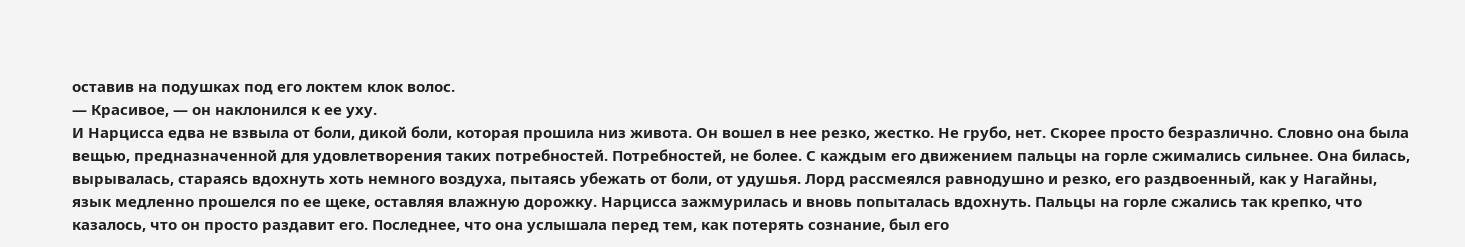оставив на подушках под его локтем клок волос.
— Красивое, — он наклонился к ее уху.
И Нарцисса едва не взвыла от боли, дикой боли, которая прошила низ живота. Он вошел в нее резко, жестко. Не грубо, нет. Скорее просто безразлично. Словно она была вещью, предназначенной для удовлетворения таких потребностей. Потребностей, не более. С каждым его движением пальцы на горле сжимались сильнее. Она билась, вырывалась, стараясь вдохнуть хоть немного воздуха, пытаясь убежать от боли, от удушья. Лорд рассмеялся равнодушно и резко, его раздвоенный, как у Нагайны, язык медленно прошелся по ее щеке, оставляя влажную дорожку. Нарцисса зажмурилась и вновь попыталась вдохнуть. Пальцы на горле сжались так крепко, что казалось, что он просто раздавит его. Последнее, что она услышала перед тем, как потерять сознание, был его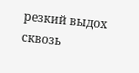резкий выдох сквозь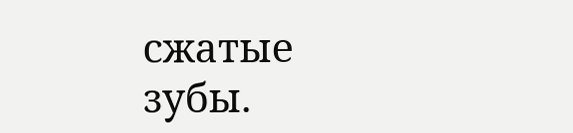сжатые зубы.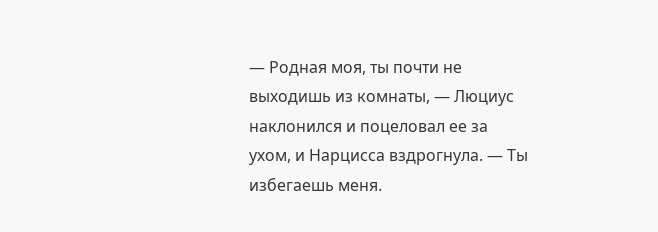— Родная моя, ты почти не выходишь из комнаты, — Люциус наклонился и поцеловал ее за ухом, и Нарцисса вздрогнула. — Ты избегаешь меня.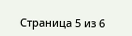Страница 5 из 6